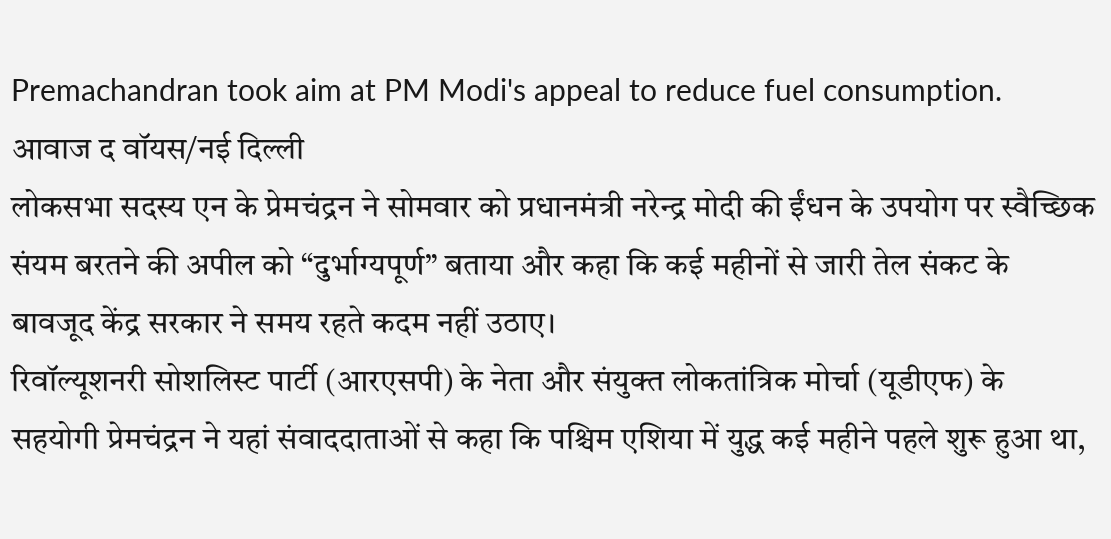Premachandran took aim at PM Modi's appeal to reduce fuel consumption.
आवाज द वॉयस/नई दिल्ली
लोकसभा सदस्य एन के प्रेमचंद्रन ने सोमवार को प्रधानमंत्री नरेन्द्र मोदी की ईंधन के उपयोग पर स्वैच्छिक संयम बरतने की अपील को “दुर्भाग्यपूर्ण” बताया और कहा कि कई महीनों से जारी तेल संकट के बावजूद केंद्र सरकार ने समय रहते कदम नहीं उठाए।
रिवॉल्यूशनरी सोशलिस्ट पार्टी (आरएसपी) के नेता और संयुक्त लोकतांत्रिक मोर्चा (यूडीएफ) के सहयोगी प्रेमचंद्रन ने यहां संवाददाताओं से कहा कि पश्चिम एशिया में युद्ध कई महीने पहले शुरू हुआ था,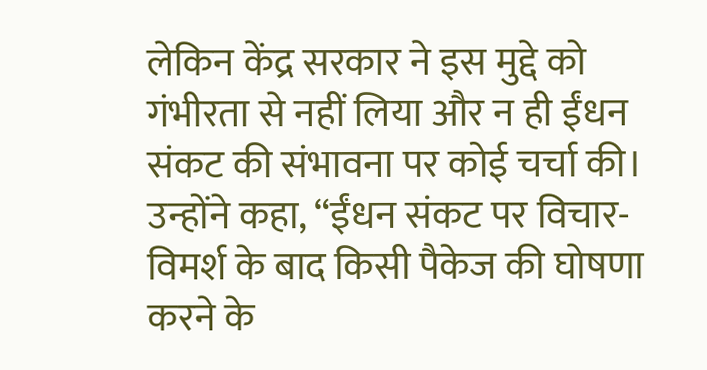लेकिन केंद्र सरकार ने इस मुद्दे को गंभीरता से नहीं लिया और न ही ईंधन संकट की संभावना पर कोई चर्चा की।
उन्होंने कहा, “ईंधन संकट पर विचार-विमर्श के बाद किसी पैकेज की घोषणा करने के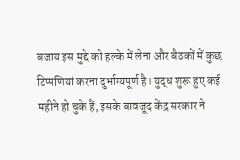बजाय इस मुद्दे को हल्के में लेना और बैठकों में कुछ टिप्पणियां करना दुर्भाग्यपूर्ण है। युद्ध शुरू हुए कई महीने हो चुके हैं, इसके बावजूद केंद्र सरकार ने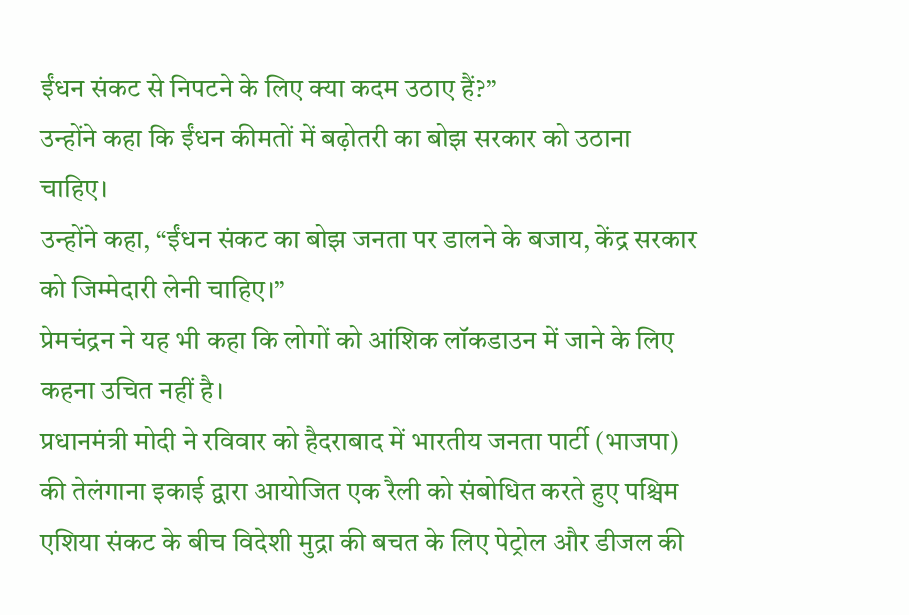ईंधन संकट से निपटने के लिए क्या कदम उठाए हैं?”
उन्होंने कहा कि ईंधन कीमतों में बढ़ोतरी का बोझ सरकार को उठाना चाहिए।
उन्होंने कहा, “ईंधन संकट का बोझ जनता पर डालने के बजाय, केंद्र सरकार को जिम्मेदारी लेनी चाहिए।”
प्रेमचंद्रन ने यह भी कहा कि लोगों को आंशिक लॉकडाउन में जाने के लिए कहना उचित नहीं है।
प्रधानमंत्री मोदी ने रविवार को हैदराबाद में भारतीय जनता पार्टी (भाजपा) की तेलंगाना इकाई द्वारा आयोजित एक रैली को संबोधित करते हुए पश्चिम एशिया संकट के बीच विदेशी मुद्रा की बचत के लिए पेट्रोल और डीजल की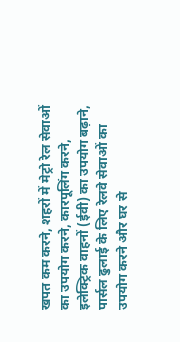खपत कम करने, शहरों में मेट्रो रेल सेवाओं का उपयोग करने, कारपूलिंग करने, इलेक्ट्रिक वाहनों (ईवी) का उपयोग बढ़ाने, पार्सल ढुलाई के लिए रेलवे सेवाओं का उपयोग करने और घर से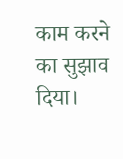काम करने का सुझाव दिया।